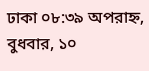ঢাকা ০৮:৩৯ অপরাহ্ন, বুধবার, ১০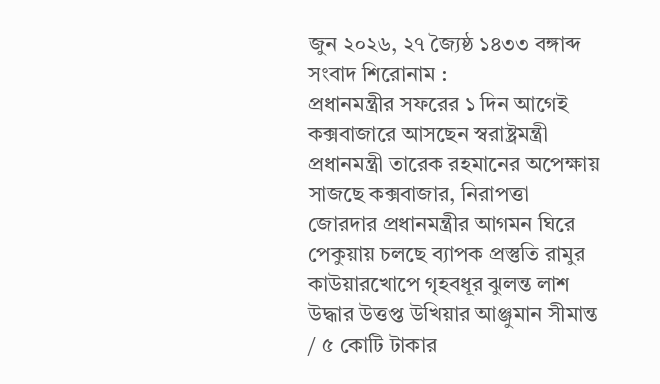জুন ২০২৬, ২৭ জ্যৈষ্ঠ ১৪৩৩ বঙ্গাব্দ
সংবাদ শিরোনাম :
প্রধানমন্ত্রীর সফরের ১ দিন আগেই কক্সবাজারে আসছেন স্বরাষ্ট্রমন্ত্রী প্রধানমন্ত্রী তারেক রহমানের অপেক্ষায় সাজছে কক্সবাজার, নিরাপত্তা জোরদার প্রধানমন্ত্রীর আগমন ঘিরে পেকুয়ায় চলছে ব্যাপক প্রস্তুতি রামুর কাউয়ারখোপে গৃহবধূর ঝুলন্ত লাশ উদ্ধার উত্তপ্ত উখিয়ার আঞ্জুমান সীমান্ত / ৫ কোটি টাকার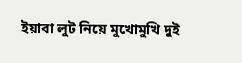ইয়াবা লুট নিয়ে মুখোমুখি দুই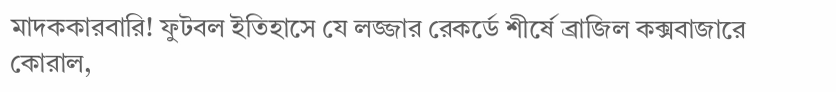মাদককারবারি! ফুটবল ইতিহাসে যে লজ্জার রেকর্ডে শীর্ষে ব্রাজিল কক্সবাজারে কোরাল,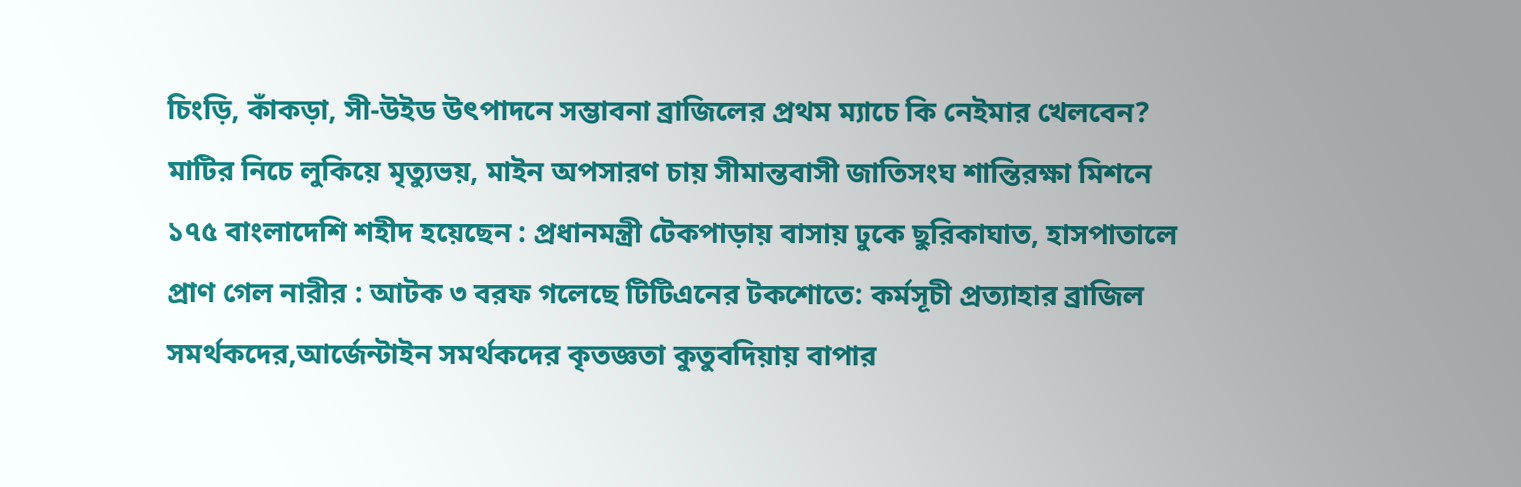চিংড়ি, কাঁকড়া, সী-উইড উৎপাদনে সম্ভাবনা ব্রাজিলের প্রথম ম্যাচে কি নেইমার খেলবেন? মাটির নিচে লুকিয়ে মৃত্যুভয়, মাইন অপসারণ চায় সীমান্তবাসী জাতিসংঘ শান্তিরক্ষা মিশনে ১৭৫ বাংলাদেশি শহীদ হয়েছেন : প্রধানমন্ত্রী টেকপাড়ায় বাসায় ঢুকে ছুরিকাঘাত, হাসপাতালে প্রাণ গেল নারীর : আটক ৩ বরফ গলেছে টিটিএনের টকশোতে: কর্মসূচী প্রত্যাহার ব্রাজিল সমর্থকদের,আর্জেন্টাইন সমর্থকদের কৃতজ্ঞতা কুতুবদিয়ায় বাপার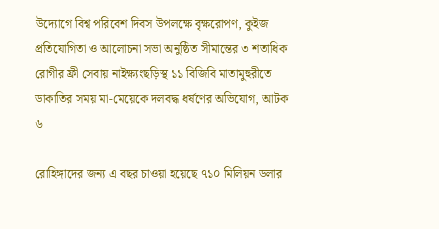উদ্যোগে বিশ্ব পরিবেশ দিবস উপলক্ষে বৃক্ষরোপণ, কুইজ প্রতিযোগিতা ও আলোচনা সভা অনুষ্ঠিত সীমান্তের ৩ শতাধিক রোগীর ফ্রী সেবায় নাইক্ষ্যংছড়িস্থ ১১ বিজিবি মাতামুহুরীতে ডাকাতির সময় মা-মেয়েকে দলবদ্ধ ধর্ষণের অভিযোগ, আটক ৬

রোহিঙ্গাদের জন্য এ বছর চাওয়া হয়েছে ৭১০ মিলিয়ন ডলার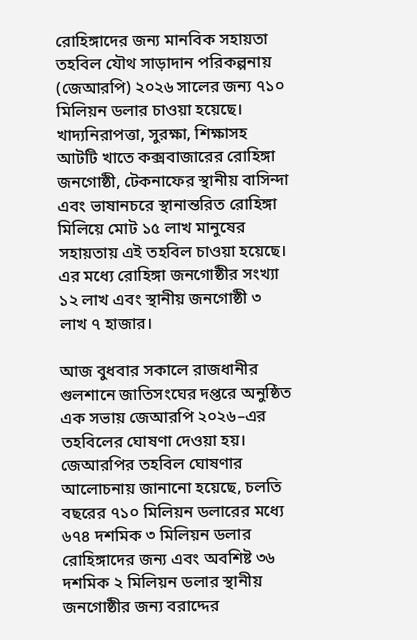রোহিঙ্গাদের জন্য মানবিক সহায়তা তহবিল যৌথ সাড়াদান পরিকল্পনায় (জেআরপি) ২০২৬ সালের জন্য ৭১০ মিলিয়ন ডলার চাওয়া হয়েছে। খাদ্যনিরাপত্তা, সুরক্ষা, শিক্ষাসহ আটটি খাতে কক্সবাজারের রোহিঙ্গা জনগোষ্ঠী, টেকনাফের স্থানীয় বাসিন্দা এবং ভাষানচরে স্থানান্তরিত রোহিঙ্গা মিলিয়ে মোট ১৫ লাখ মানুষের সহায়তায় এই তহবিল চাওয়া হয়েছে। এর মধ্যে রোহিঙ্গা জনগোষ্ঠীর সংখ্যা ১২ লাখ এবং স্থানীয় জনগোষ্ঠী ৩ লাখ ৭ হাজার।

আজ বুধবার সকালে রাজধানীর গুলশানে জাতিসংঘের দপ্তরে অনুষ্ঠিত এক সভায় জেআরপি ২০২৬–এর তহবিলের ঘোষণা দেওয়া হয়। জেআরপির তহবিল ঘোষণার আলোচনায় জানানো হয়েছে, চলতি বছরের ৭১০ মিলিয়ন ডলারের মধ্যে ৬৭৪ দশমিক ৩ মিলিয়ন ডলার রোহিঙ্গাদের জন্য এবং অবশিষ্ট ৩৬ দশমিক ২ মিলিয়ন ডলার স্থানীয় জনগোষ্ঠীর জন্য বরাদ্দের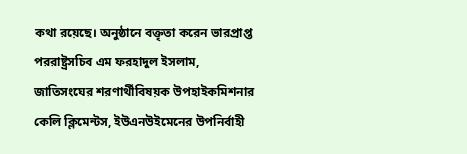কথা রয়েছে। অনুষ্ঠানে বক্তৃতা করেন ভারপ্রাপ্ত পররাষ্ট্রসচিব এম ফরহাদুল ইসলাম, জাতিসংঘের শরণার্থীবিষয়ক উপহাইকমিশনার কেলি ক্লিমেন্টস, ইউএনউইমেনের উপনির্বাহী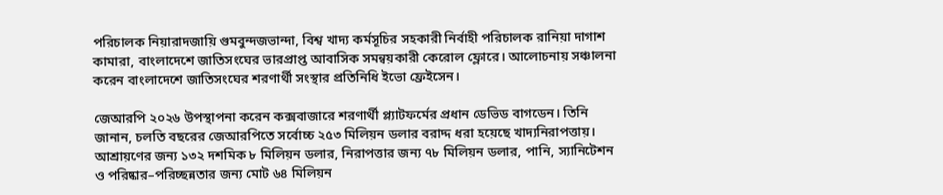পরিচালক নিয়ারাদজায়ি গুমবুন্দজভান্দা, বিশ্ব খাদ্য কর্মসূচির সহকারী নির্বাহী পরিচালক রানিয়া দাগাশ কামারা, বাংলাদেশে জাতিসংঘের ভারপ্রাপ্ত আবাসিক সমন্বয়কারী কেরোল ফ্লোরে। আলোচনায় সঞ্চালনা করেন বাংলাদেশে জাতিসংঘের শরণার্থী সংস্থার প্রতিনিধি ইভো ফ্রেইসেন।

জেআরপি ২০২৬ উপস্থাপনা করেন কক্সবাজারে শরণার্থী প্ল্যাটফর্মের প্রধান ডেভিড বাগডেন। তিনি জানান, চলতি বছরের জেআরপিতে সর্বোচ্চ ২৫৩ মিলিয়ন ডলার বরাদ্দ ধরা হয়েছে খাদ্যনিরাপত্তায়। আশ্রায়ণের জন্য ১৩২ দশমিক ৮ মিলিয়ন ডলার, নিরাপত্তার জন্য ৭৮ মিলিয়ন ডলার, পানি, স্যানিটেশন ও পরিষ্কার–পরিচ্ছন্নতার জন্য মোট ৬৪ মিলিয়ন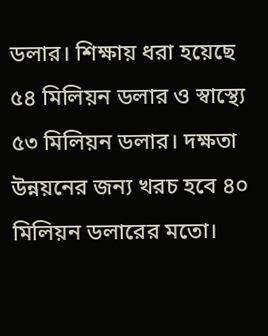ডলার। শিক্ষায় ধরা হয়েছে ৫৪ মিলিয়ন ডলার ও স্বাস্থ্যে ৫৩ মিলিয়ন ডলার। দক্ষতা উন্নয়নের জন্য খরচ হবে ৪০ মিলিয়ন ডলারের মতো।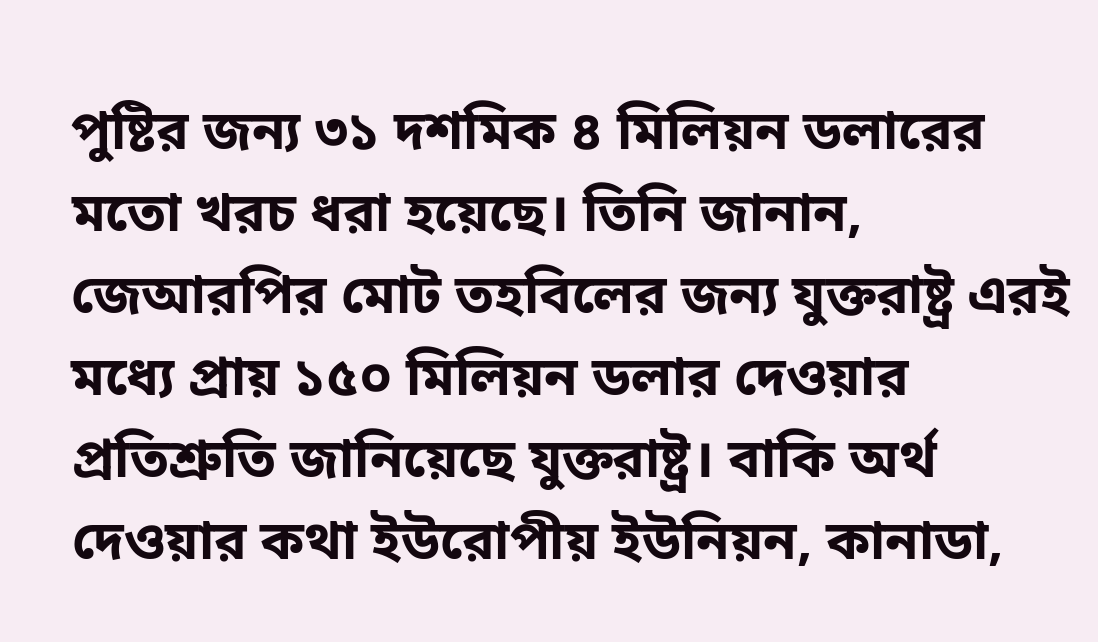পুষ্টির জন্য ৩১ দশমিক ৪ মিলিয়ন ডলারের মতো খরচ ধরা হয়েছে। তিনি জানান, জেআরপির মোট তহবিলের জন্য যুক্তরাষ্ট্র এরই মধ্যে প্রায় ১৫০ মিলিয়ন ডলার দেওয়ার প্রতিশ্রুতি জানিয়েছে যুক্তরাষ্ট্র। বাকি অর্থ দেওয়ার কথা ইউরোপীয় ইউনিয়ন, কানাডা,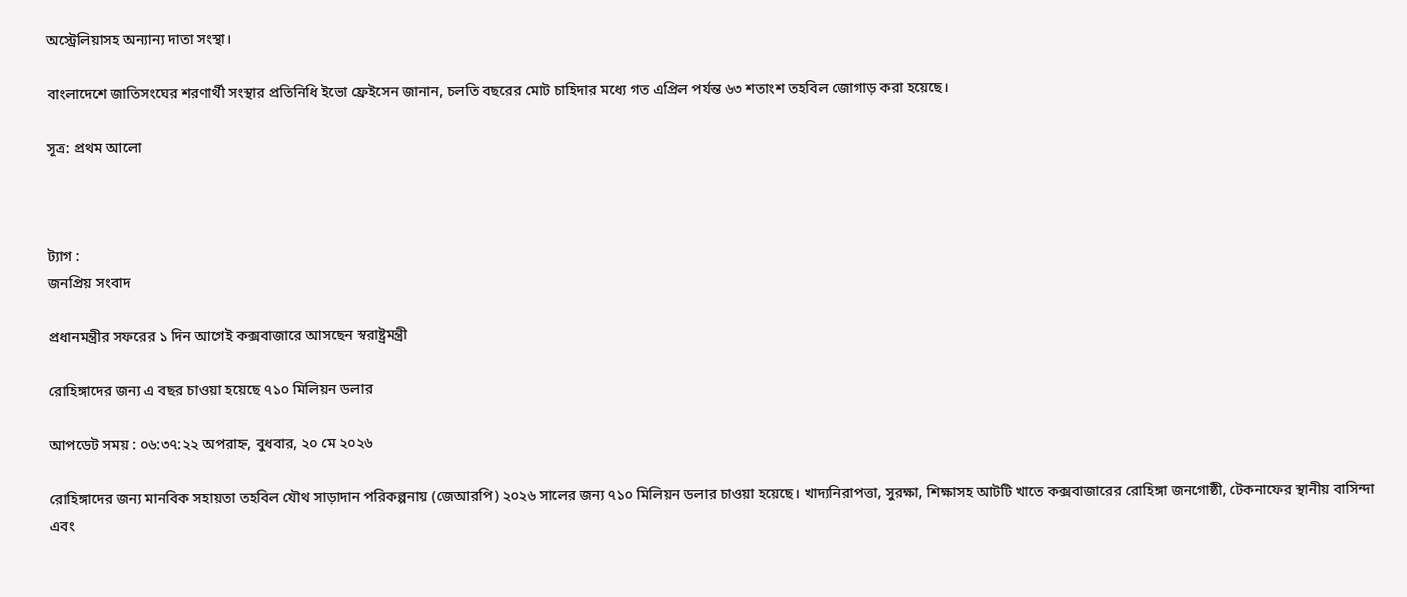অস্ট্রেলিয়াসহ অন্যান্য দাতা সংস্থা।

বাংলাদেশে জাতিসংঘের শরণার্থী সংস্থার প্রতিনিধি ইভো ফ্রেইসেন জানান, চলতি বছরের মোট চাহিদার মধ্যে গত এপ্রিল পর্যন্ত ৬৩ শতাংশ তহবিল জোগাড় করা হয়েছে।

সূত্র: প্রথম আলো



ট্যাগ :
জনপ্রিয় সংবাদ

প্রধানমন্ত্রীর সফরের ১ দিন আগেই কক্সবাজারে আসছেন স্বরাষ্ট্রমন্ত্রী

রোহিঙ্গাদের জন্য এ বছর চাওয়া হয়েছে ৭১০ মিলিয়ন ডলার

আপডেট সময় : ০৬:৩৭:২২ অপরাহ্ন, বুধবার, ২০ মে ২০২৬

রোহিঙ্গাদের জন্য মানবিক সহায়তা তহবিল যৌথ সাড়াদান পরিকল্পনায় (জেআরপি) ২০২৬ সালের জন্য ৭১০ মিলিয়ন ডলার চাওয়া হয়েছে। খাদ্যনিরাপত্তা, সুরক্ষা, শিক্ষাসহ আটটি খাতে কক্সবাজারের রোহিঙ্গা জনগোষ্ঠী, টেকনাফের স্থানীয় বাসিন্দা এবং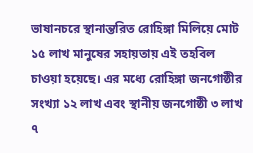ভাষানচরে স্থানান্তরিত রোহিঙ্গা মিলিয়ে মোট ১৫ লাখ মানুষের সহায়তায় এই তহবিল চাওয়া হয়েছে। এর মধ্যে রোহিঙ্গা জনগোষ্ঠীর সংখ্যা ১২ লাখ এবং স্থানীয় জনগোষ্ঠী ৩ লাখ ৭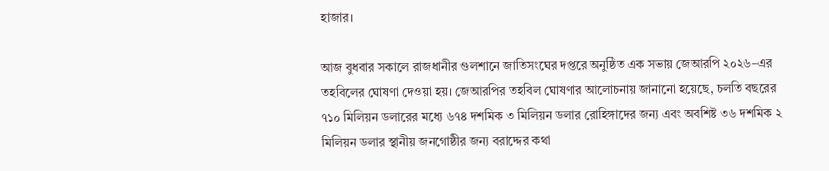হাজার।

আজ বুধবার সকালে রাজধানীর গুলশানে জাতিসংঘের দপ্তরে অনুষ্ঠিত এক সভায় জেআরপি ২০২৬–এর তহবিলের ঘোষণা দেওয়া হয়। জেআরপির তহবিল ঘোষণার আলোচনায় জানানো হয়েছে, চলতি বছরের ৭১০ মিলিয়ন ডলারের মধ্যে ৬৭৪ দশমিক ৩ মিলিয়ন ডলার রোহিঙ্গাদের জন্য এবং অবশিষ্ট ৩৬ দশমিক ২ মিলিয়ন ডলার স্থানীয় জনগোষ্ঠীর জন্য বরাদ্দের কথা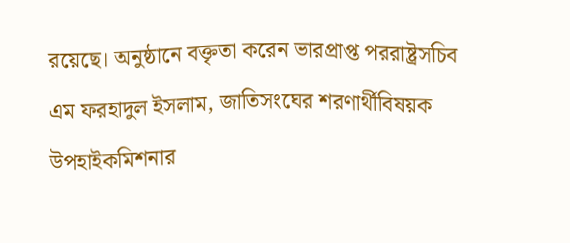রয়েছে। অনুষ্ঠানে বক্তৃতা করেন ভারপ্রাপ্ত পররাষ্ট্রসচিব এম ফরহাদুল ইসলাম, জাতিসংঘের শরণার্থীবিষয়ক উপহাইকমিশনার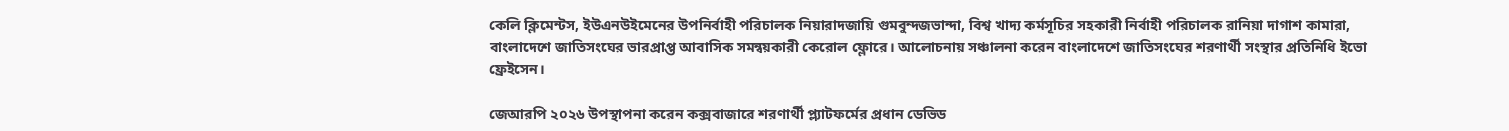কেলি ক্লিমেন্টস, ইউএনউইমেনের উপনির্বাহী পরিচালক নিয়ারাদজায়ি গুমবুন্দজভান্দা, বিশ্ব খাদ্য কর্মসূচির সহকারী নির্বাহী পরিচালক রানিয়া দাগাশ কামারা, বাংলাদেশে জাতিসংঘের ভারপ্রাপ্ত আবাসিক সমন্বয়কারী কেরোল ফ্লোরে। আলোচনায় সঞ্চালনা করেন বাংলাদেশে জাতিসংঘের শরণার্থী সংস্থার প্রতিনিধি ইভো ফ্রেইসেন।

জেআরপি ২০২৬ উপস্থাপনা করেন কক্সবাজারে শরণার্থী প্ল্যাটফর্মের প্রধান ডেভিড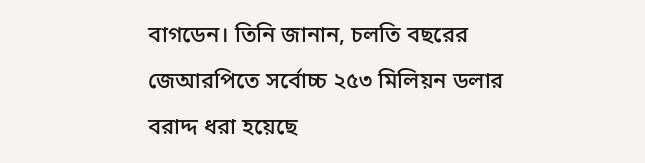বাগডেন। তিনি জানান, চলতি বছরের জেআরপিতে সর্বোচ্চ ২৫৩ মিলিয়ন ডলার বরাদ্দ ধরা হয়েছে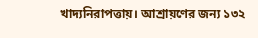খাদ্যনিরাপত্তায়। আশ্রায়ণের জন্য ১৩২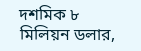দশমিক ৮ মিলিয়ন ডলার,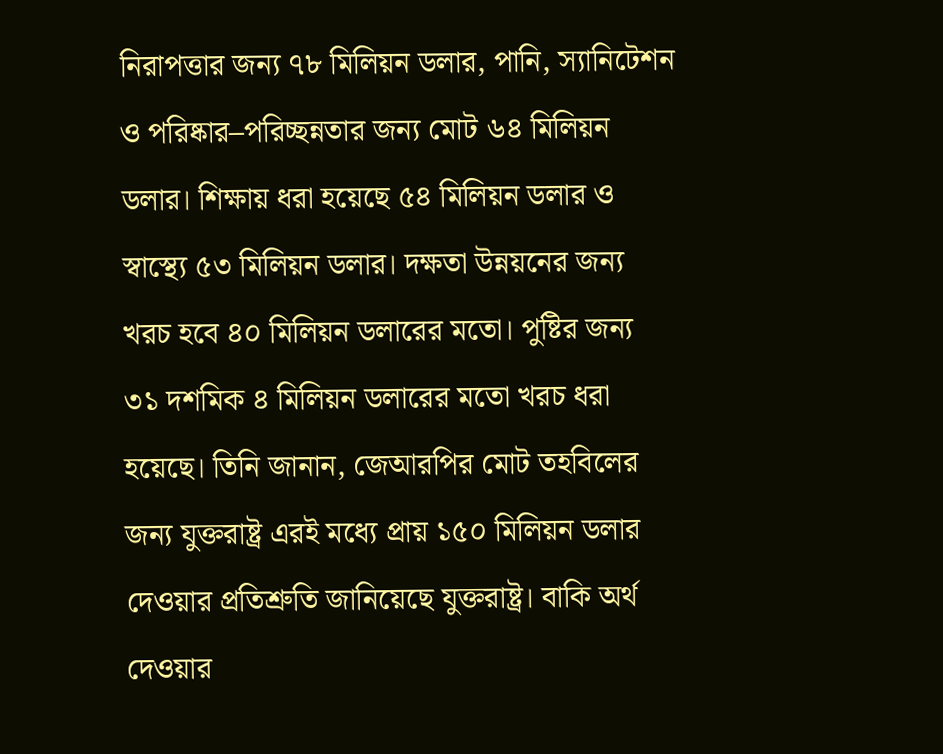নিরাপত্তার জন্য ৭৮ মিলিয়ন ডলার, পানি, স্যানিটেশন ও পরিষ্কার–পরিচ্ছন্নতার জন্য মোট ৬৪ মিলিয়ন ডলার। শিক্ষায় ধরা হয়েছে ৫৪ মিলিয়ন ডলার ও স্বাস্থ্যে ৫৩ মিলিয়ন ডলার। দক্ষতা উন্নয়নের জন্য খরচ হবে ৪০ মিলিয়ন ডলারের মতো। পুষ্টির জন্য ৩১ দশমিক ৪ মিলিয়ন ডলারের মতো খরচ ধরা হয়েছে। তিনি জানান, জেআরপির মোট তহবিলের জন্য যুক্তরাষ্ট্র এরই মধ্যে প্রায় ১৫০ মিলিয়ন ডলার দেওয়ার প্রতিশ্রুতি জানিয়েছে যুক্তরাষ্ট্র। বাকি অর্থ দেওয়ার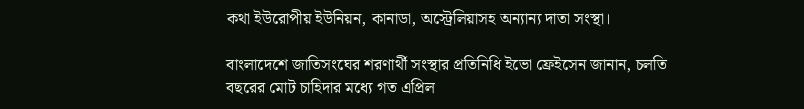কথা ইউরোপীয় ইউনিয়ন, কানাডা, অস্ট্রেলিয়াসহ অন্যান্য দাতা সংস্থা।

বাংলাদেশে জাতিসংঘের শরণার্থী সংস্থার প্রতিনিধি ইভো ফ্রেইসেন জানান, চলতি বছরের মোট চাহিদার মধ্যে গত এপ্রিল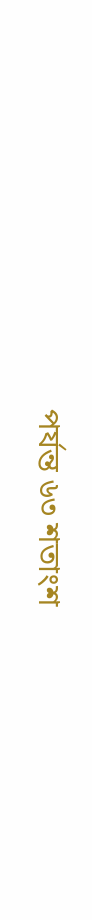পর্যন্ত ৬৩ শতাংশ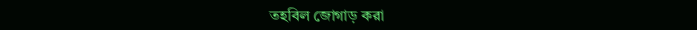তহবিল জোগাড় করা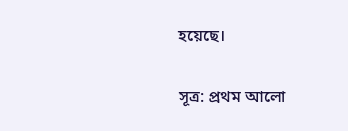হয়েছে।

সূত্র: প্রথম আলো